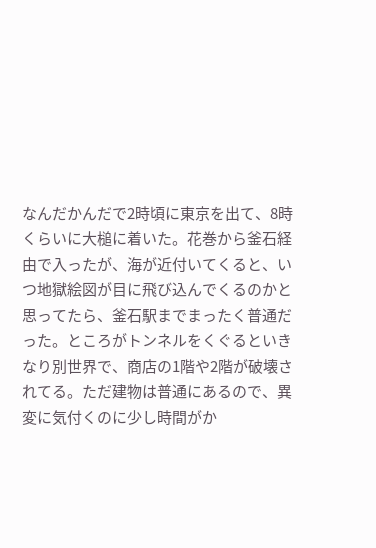なんだかんだで2時頃に東京を出て、8時くらいに大槌に着いた。花巻から釜石経由で入ったが、海が近付いてくると、いつ地獄絵図が目に飛び込んでくるのかと思ってたら、釜石駅までまったく普通だった。ところがトンネルをくぐるといきなり別世界で、商店の1階や2階が破壊されてる。ただ建物は普通にあるので、異変に気付くのに少し時間がか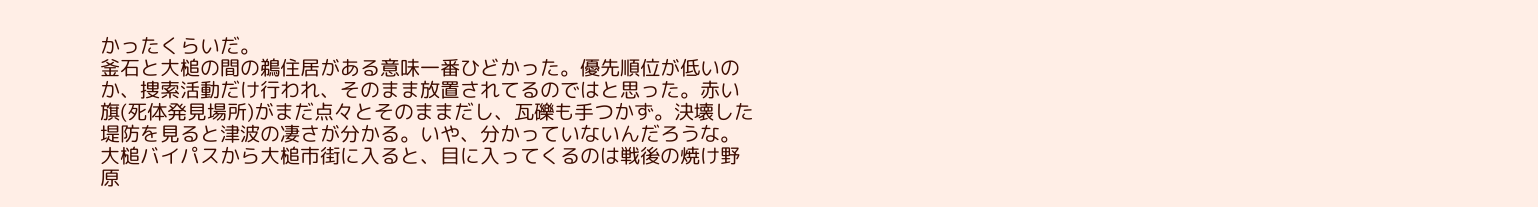かったくらいだ。
釜石と大槌の間の鵜住居がある意味一番ひどかった。優先順位が低いのか、捜索活動だけ行われ、そのまま放置されてるのではと思った。赤い旗(死体発見場所)がまだ点々とそのままだし、瓦礫も手つかず。決壊した堤防を見ると津波の凄さが分かる。いや、分かっていないんだろうな。
大槌バイパスから大槌市街に入ると、目に入ってくるのは戦後の焼け野原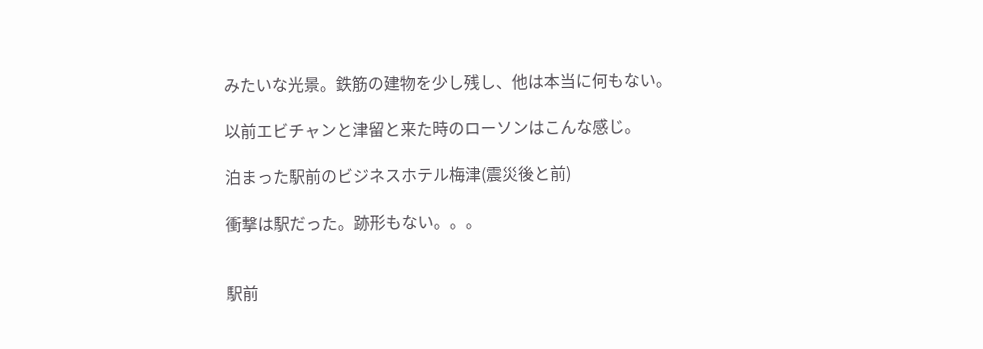みたいな光景。鉄筋の建物を少し残し、他は本当に何もない。

以前エビチャンと津留と来た時のローソンはこんな感じ。

泊まった駅前のビジネスホテル梅津(震災後と前)

衝撃は駅だった。跡形もない。。。


駅前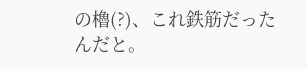の櫓(?)、これ鉄筋だったんだと。